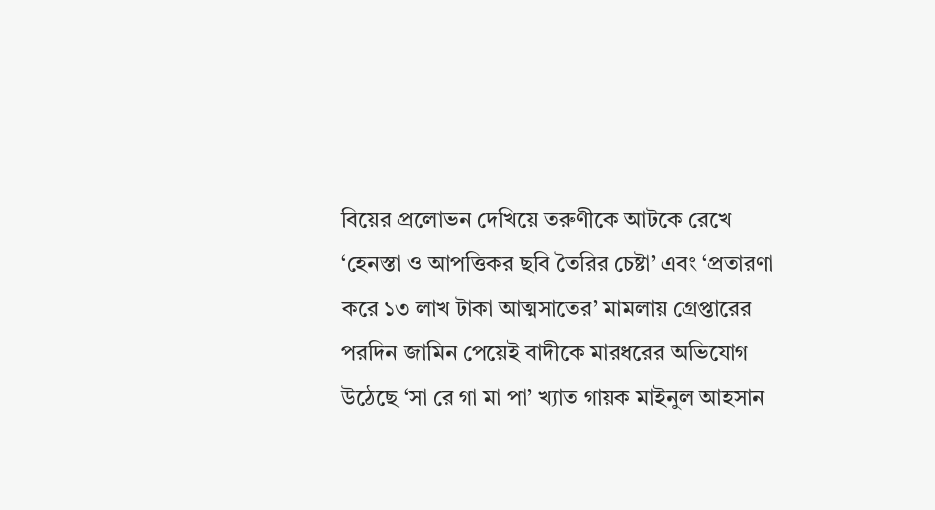বিয়ের প্রলোভন দেখিয়ে তরুণীকে আটকে রেখে ‘হেনস্তা ও আপত্তিকর ছবি তৈরির চেষ্টা’ এবং ‘প্রতারণা করে ১৩ লাখ টাকা আত্মসাতের’ মামলায় গ্রেপ্তারের পরদিন জামিন পেয়েই বাদীকে মারধরের অভিযোগ উঠেছে ‘সা রে গা মা পা’ খ্যাত গায়ক মাইনুল আহসান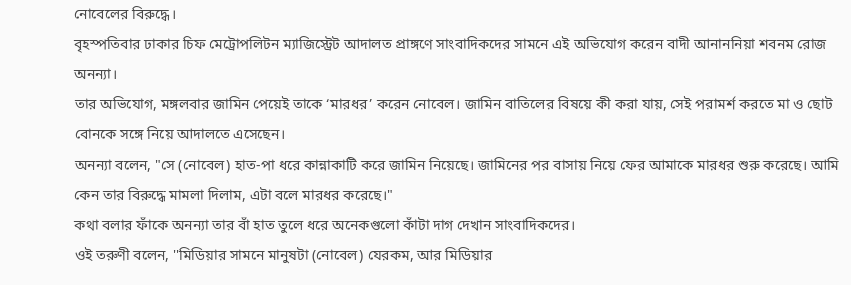নোবেলের বিরুদ্ধে।
বৃহস্পতিবার ঢাকার চিফ মেট্রোপলিটন ম্যাজিস্ট্রেট আদালত প্রাঙ্গণে সাংবাদিকদের সামনে এই অভিযোগ করেন বাদী আনাননিয়া শবনম রোজ অনন্যা।
তার অভিযোগ, মঙ্গলবার জামিন পেয়েই তাকে ‘মারধর’ করেন নোবেল। জামিন বাতিলের বিষয়ে কী করা যায়, সেই পরামর্শ করতে মা ও ছোট বোনকে সঙ্গে নিয়ে আদালতে এসেছেন।
অনন্যা বলেন, "সে (নোবেল) হাত-পা ধরে কান্নাকাটি করে জামিন নিয়েছে। জামিনের পর বাসায় নিয়ে ফের আমাকে মারধর শুরু করেছে। আমি কেন তার বিরুদ্ধে মামলা দিলাম, এটা বলে মারধর করেছে।"
কথা বলার ফাঁকে অনন্যা তার বাঁ হাত তুলে ধরে অনেকগুলো কাঁটা দাগ দেখান সাংবাদিকদের।
ওই তরুণী বলেন, ''মিডিয়ার সামনে মানুষটা (নোবেল) যেরকম, আর মিডিয়ার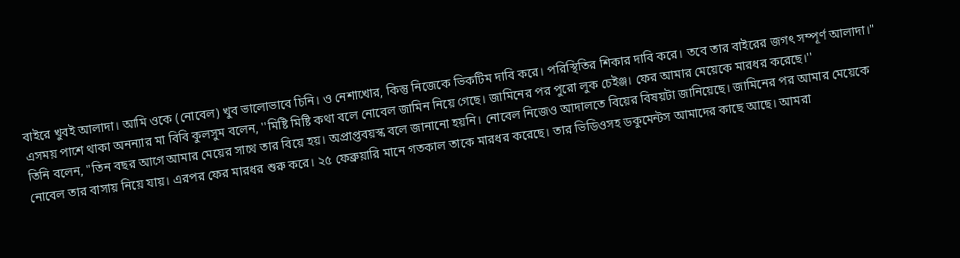বাইরে খুবই আলাদা। আমি ওকে (নোবেল) খুব ভালোভাবে চিনি। ও নেশাখোর, কিন্তু নিজেকে ভিকটিম দাবি করে। পরিস্থিতির শিকার দাবি করে। তবে তার বাইরের জগৎ সম্পূর্ণ আলাদা।"
এসময় পাশে থাকা অনন্যার মা বিবি কুলসুম বলেন, ''মিষ্টি মিষ্টি কথা বলে নোবেল জামিন নিয়ে গেছে। জামিনের পর পুরো লুক চেইঞ্জ। ফের আমার মেয়েকে মারধর করেছে।''
তিনি বলেন, "তিন বছর আগে আমার মেয়ের সাথে তার বিয়ে হয়। অপ্রাপ্তবয়স্ক বলে জানানো হয়নি। নোবেল নিজেও আদালতে বিয়ের বিষয়টা জানিয়েছে। জামিনের পর আমার মেয়েকে নোবেল তার বাসায় নিয়ে যায়। এরপর ফের মারধর শুরু করে। ২৫ ফেব্রুয়ারি মানে গতকাল তাকে মারধর করেছে। তার ভিডিওসহ ডকুমেন্টস আমাদের কাছে আছে। আমরা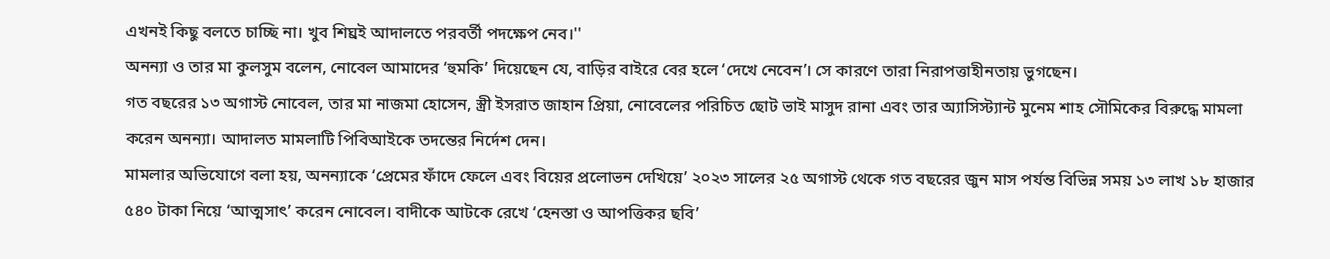এখনই কিছু বলতে চাচ্ছি না। খুব শিঘ্রই আদালতে পরবর্তী পদক্ষেপ নেব।''
অনন্যা ও তার মা কুলসুম বলেন, নোবেল আমাদের ‘হুমকি’ দিয়েছেন যে, বাড়ির বাইরে বের হলে ‘দেখে নেবেন’। সে কারণে তারা নিরাপত্তাহীনতায় ভুগছেন।
গত বছরের ১৩ অগাস্ট নোবেল, তার মা নাজমা হোসেন, স্ত্রী ইসরাত জাহান প্রিয়া, নোবেলের পরিচিত ছোট ভাই মাসুদ রানা এবং তার অ্যাসিস্ট্যান্ট মুনেম শাহ সৌমিকের বিরুদ্ধে মামলা করেন অনন্যা। আদালত মামলাটি পিবিআইকে তদন্তের নির্দেশ দেন।
মামলার অভিযোগে বলা হয়, অনন্যাকে ‘প্রেমের ফাঁদে ফেলে এবং বিয়ের প্রলোভন দেখিয়ে’ ২০২৩ সালের ২৫ অগাস্ট থেকে গত বছরের জুন মাস পর্যন্ত বিভিন্ন সময় ১৩ লাখ ১৮ হাজার ৫৪০ টাকা নিয়ে ‘আত্মসাৎ’ করেন নোবেল। বাদীকে আটকে রেখে ‘হেনস্তা ও আপত্তিকর ছবি’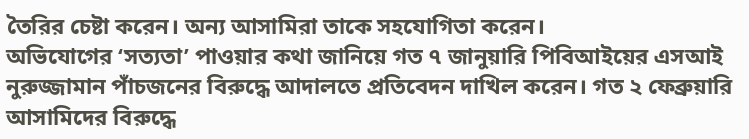তৈরির চেষ্টা করেন। অন্য আসামিরা তাকে সহযোগিতা করেন।
অভিযোগের ‘সত্যতা’ পাওয়ার কথা জানিয়ে গত ৭ জানুয়ারি পিবিআইয়ের এসআই নুরুজ্জামান পাঁচজনের বিরুদ্ধে আদালতে প্রতিবেদন দাখিল করেন। গত ২ ফেব্রুয়ারি আসামিদের বিরুদ্ধে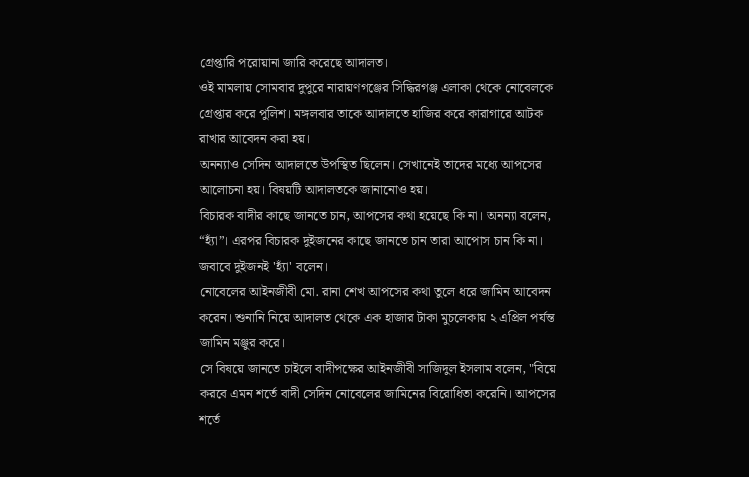গ্রেপ্তারি পরোয়ানা জারি করেছে আদালত।
ওই মামলায় সোমবার দুপুরে নারায়ণগঞ্জের সিদ্ধিরগঞ্জ এলাকা থেকে নোবেলকে গ্রেপ্তার করে পুলিশ। মঙ্গলবার তাকে আদালতে হাজির করে কারাগারে আটক রাখার আবেদন করা হয়।
অনন্যাও সেদিন আদালতে উপস্থিত ছিলেন। সেখানেই তাদের মধ্যে আপসের আলোচনা হয়। বিষয়টি আদালতকে জানানোও হয়।
বিচারক বাদীর কাছে জানতে চান, আপসের কথা হয়েছে কি না। অনন্যা বলেন, “হ্যাঁ”। এরপর বিচারক দুইজনের কাছে জানতে চান তারা আপোস চান কি না। জবাবে দুইজনই 'হ্যাঁ' বলেন।
নোবেলের আইনজীবী মো. রানা শেখ আপসের কথা তুলে ধরে জামিন আবেদন করেন। শুনানি নিয়ে আদালত থেকে এক হাজার টাকা মুচলেকায় ২ এপ্রিল পর্যন্ত জামিন মঞ্জুর করে।
সে বিষয়ে জানতে চাইলে বাদীপক্ষের আইনজীবী সাজিদুল ইসলাম বলেন, "বিয়ে করবে এমন শর্তে বাদী সেদিন নোবেলের জামিনের বিরোধিতা করেনি। আপসের শর্তে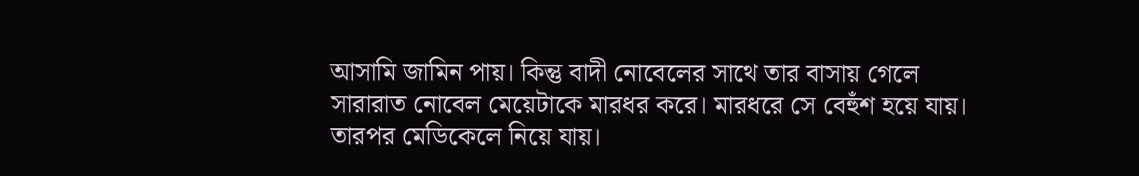আসামি জামিন পায়। কিন্তু বাদী নোবেলের সাথে তার বাসায় গেলে সারারাত নোবেল মেয়েটাকে মারধর করে। মারধরে সে বেহুঁশ হয়ে যায়। তারপর মেডিকেলে নিয়ে যায়।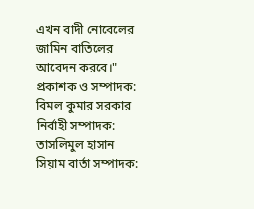এখন বাদী নোবেলের জামিন বাতিলের আবেদন করবে।"
প্রকাশক ও সম্পাদক: বিমল কুমার সরকার নির্বাহী সম্পাদক: তাসলিমুল হাসান সিয়াম বার্তা সম্পাদক: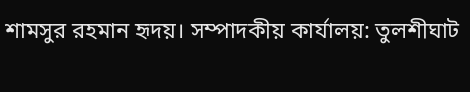শামসুর রহমান হৃদয়। সম্পাদকীয় কার্যালয়: তুলশীঘাট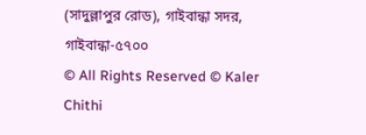(সাদুল্লাপুর রোড), গাইবান্ধা সদর, গাইবান্ধা-৫৭০০
© All Rights Reserved © Kaler Chithi